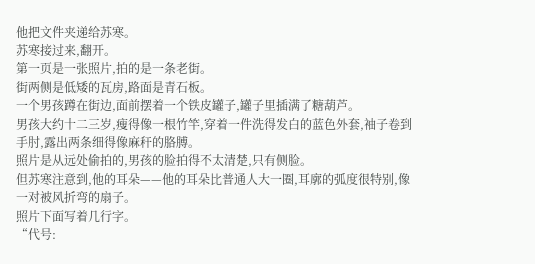他把文件夹递给苏寒。
苏寒接过来,翻开。
第一页是一张照片,拍的是一条老街。
街两侧是低矮的瓦房,路面是青石板。
一个男孩蹲在街边,面前摆着一个铁皮罐子,罐子里插满了糖葫芦。
男孩大约十二三岁,瘦得像一根竹竿,穿着一件洗得发白的蓝色外套,袖子卷到手肘,露出两条细得像麻秆的胳膊。
照片是从远处偷拍的,男孩的脸拍得不太清楚,只有侧脸。
但苏寒注意到,他的耳朵——他的耳朵比普通人大一圈,耳廓的弧度很特别,像一对被风折弯的扇子。
照片下面写着几行字。
“代号: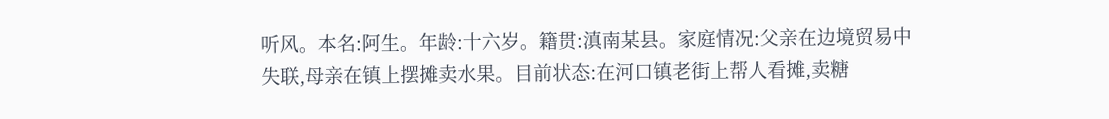听风。本名:阿生。年龄:十六岁。籍贯:滇南某县。家庭情况:父亲在边境贸易中失联,母亲在镇上摆摊卖水果。目前状态:在河口镇老街上帮人看摊,卖糖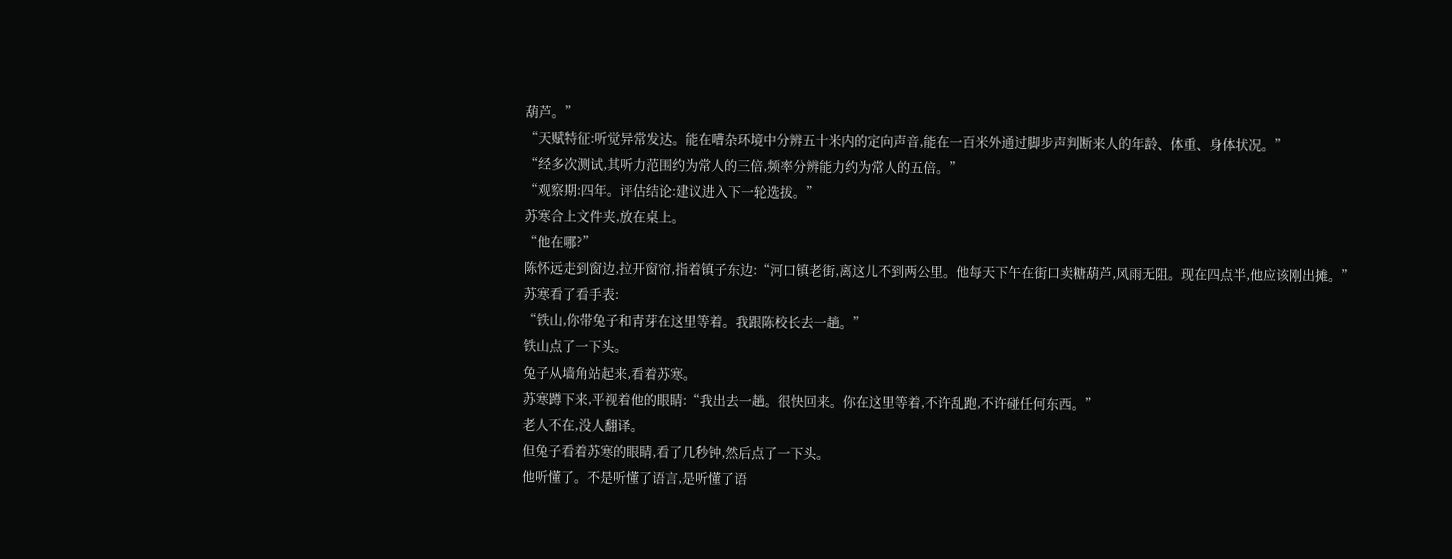葫芦。”
“天赋特征:听觉异常发达。能在嘈杂环境中分辨五十米内的定向声音,能在一百米外通过脚步声判断来人的年龄、体重、身体状况。”
“经多次测试,其听力范围约为常人的三倍,频率分辨能力约为常人的五倍。”
“观察期:四年。评估结论:建议进入下一轮选拔。”
苏寒合上文件夹,放在桌上。
“他在哪?”
陈怀远走到窗边,拉开窗帘,指着镇子东边:“河口镇老街,离这儿不到两公里。他每天下午在街口卖糖葫芦,风雨无阻。现在四点半,他应该刚出摊。”
苏寒看了看手表:
“铁山,你带兔子和青芽在这里等着。我跟陈校长去一趟。”
铁山点了一下头。
兔子从墙角站起来,看着苏寒。
苏寒蹲下来,平视着他的眼睛:“我出去一趟。很快回来。你在这里等着,不许乱跑,不许碰任何东西。”
老人不在,没人翻译。
但兔子看着苏寒的眼睛,看了几秒钟,然后点了一下头。
他听懂了。不是听懂了语言,是听懂了语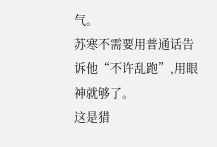气。
苏寒不需要用普通话告诉他“不许乱跑”,用眼神就够了。
这是猎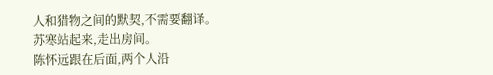人和猎物之间的默契,不需要翻译。
苏寒站起来,走出房间。
陈怀远跟在后面,两个人沿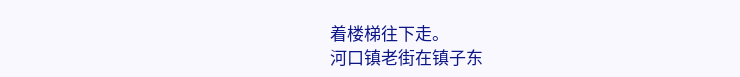着楼梯往下走。
河口镇老街在镇子东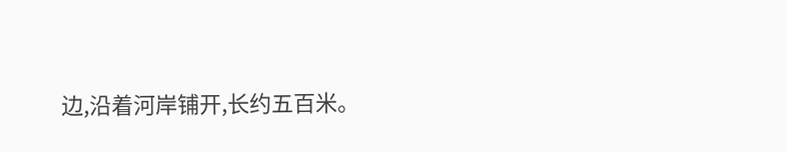边,沿着河岸铺开,长约五百米。